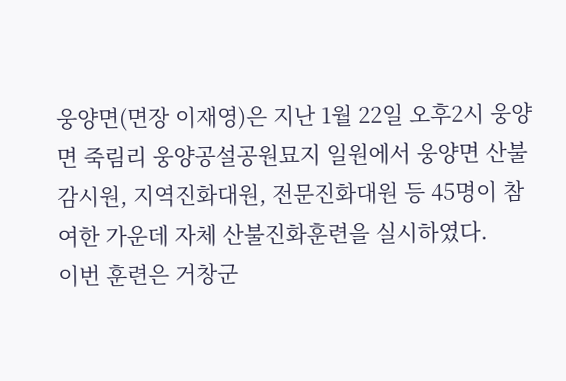웅양면(면장 이재영)은 지난 1월 22일 오후2시 웅양면 죽림리 웅양공설공원묘지 일원에서 웅양면 산불감시원, 지역진화대원, 전문진화대원 등 45명이 참여한 가운데 자체 산불진화훈련을 실시하였다.
이번 훈련은 거창군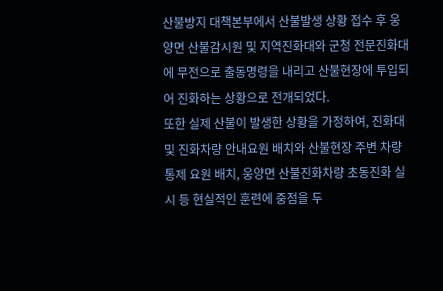산불방지 대책본부에서 산불발생 상황 접수 후 웅양면 산불감시원 및 지역진화대와 군청 전문진화대에 무전으로 출동명령을 내리고 산불현장에 투입되어 진화하는 상황으로 전개되었다.
또한 실제 산불이 발생한 상황을 가정하여, 진화대 및 진화차량 안내요원 배치와 산불현장 주변 차량통제 요원 배치, 웅양면 산불진화차량 초동진화 실시 등 현실적인 훈련에 중점을 두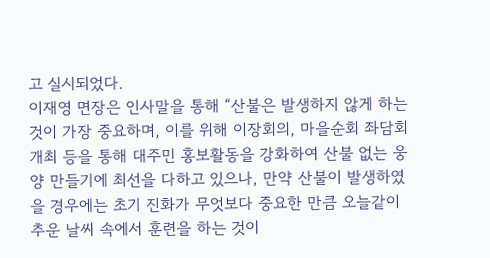고 실시되었다.
이재영 면장은 인사말을 통해 “산불은 발생하지 않게 하는 것이 가장 중요하며, 이를 위해 이장회의, 마을순회 좌담회 개최 등을 통해 대주민 홍보활동을 강화하여 산불 없는 웅양 만들기에 최선을 다하고 있으나, 만약 산불이 발생하였을 경우에는 초기 진화가 무엇보다 중요한 만큼 오늘같이 추운 날씨 속에서 훈련을 하는 것이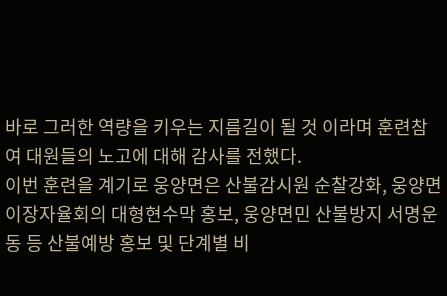바로 그러한 역량을 키우는 지름길이 될 것 이라며 훈련참여 대원들의 노고에 대해 감사를 전했다.
이번 훈련을 계기로 웅양면은 산불감시원 순찰강화, 웅양면 이장자율회의 대형현수막 홍보, 웅양면민 산불방지 서명운동 등 산불예방 홍보 및 단계별 비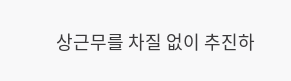상근무를 차질 없이 추진하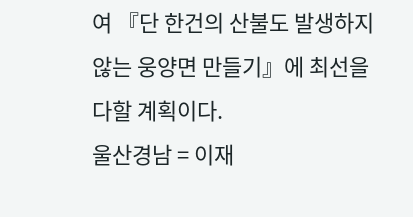여 『단 한건의 산불도 발생하지 않는 웅양면 만들기』에 최선을 다할 계획이다.
울산경남 = 이재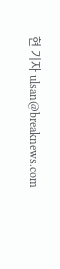현 기자 ulsan@breaknews.com